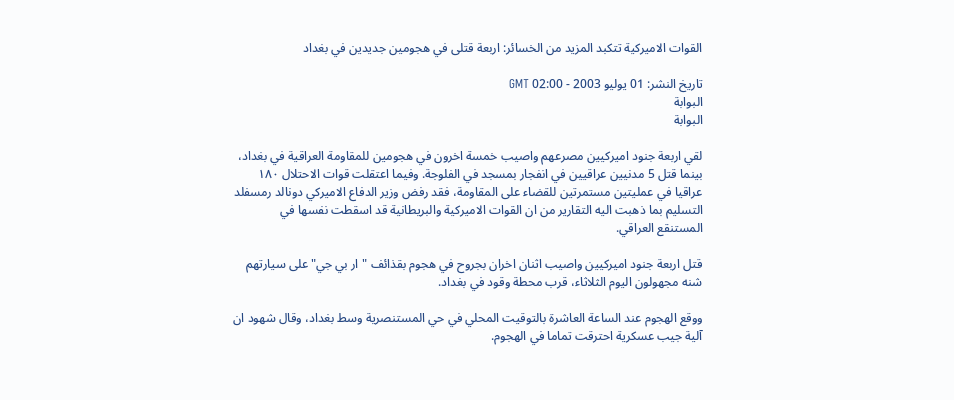القوات الاميركية تتكبد المزيد من الخسائر: اربعة قتلى في هجومين جديدين في بغداد

تاريخ النشر: 01 يوليو 2003 - 02:00 GMT
البوابة
البوابة

لقي اربعة جنود اميركيين مصرعهم واصيب خمسة اخرون في هجومين للمقاومة العراقية في بغداد، بينما قتل 5 مدنيين عراقيين في انفجار بمسجد في الفلوجة. وفيما اعتقلت قوات الاحتلال ١٨٠ عراقيا في عمليتين مستمرتين للقضاء على المقاومة، فقد رفض وزير الدفاع الاميركي دونالد رمسفلد التسليم بما ذهبت اليه التقارير من ان القوات الاميركية والبريطانية قد اسقطت نفسها في المستنقع العراقي.

قتل اربعة جنود اميركيين واصيب اثنان اخران بجروح في هجوم بقذائف "ار بي جي" على سيارتهم شنه مجهولون اليوم الثلاثاء، قرب محطة وقود في بغداد.

ووقع الهجوم عند الساعة العاشرة بالتوقيت المحلي في حي المستنصرية وسط بغداد، وقال شهود ان آلية جيب عسكرية احترقت تماما في الهجوم.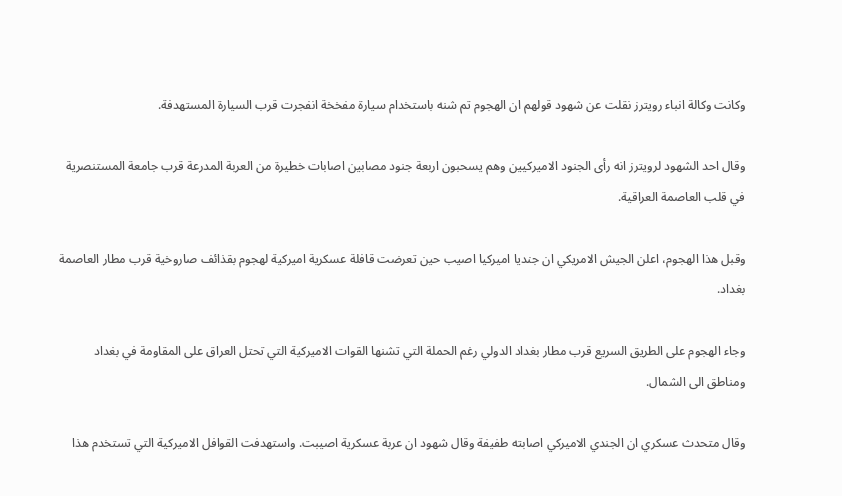وكانت وكالة انباء رويترز نقلت عن شهود قولهم ان الهجوم تم شنه باستخدام سيارة مفخخة انفجرت قرب السيارة المستهدفة.

وقال احد الشهود لرويترز انه رأى الجنود الاميركيين وهم يسحبون اربعة جنود مصابين اصابات خطيرة من العربة المدرعة قرب جامعة المستنصرية في قلب العاصمة العراقية.

وقبل هذا الهجوم، اعلن الجيش الامريكي ان جنديا اميركيا اصيب حين تعرضت قافلة عسكرية اميركية لهجوم بقذائف صاروخية قرب مطار العاصمة بغداد.

وجاء الهجوم على الطريق السريع قرب مطار بغداد الدولي رغم الحملة التي تشنها القوات الاميركية التي تحتل العراق على المقاومة في بغداد ومناطق الى الشمال.

وقال متحدث عسكري ان الجندي الاميركي اصابته طفيفة وقال شهود ان عربة عسكرية اصيبت. واستهدفت القوافل الاميركية التي تستخدم هذا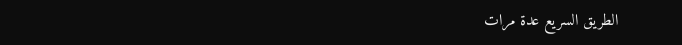الطريق السريع عدة مرات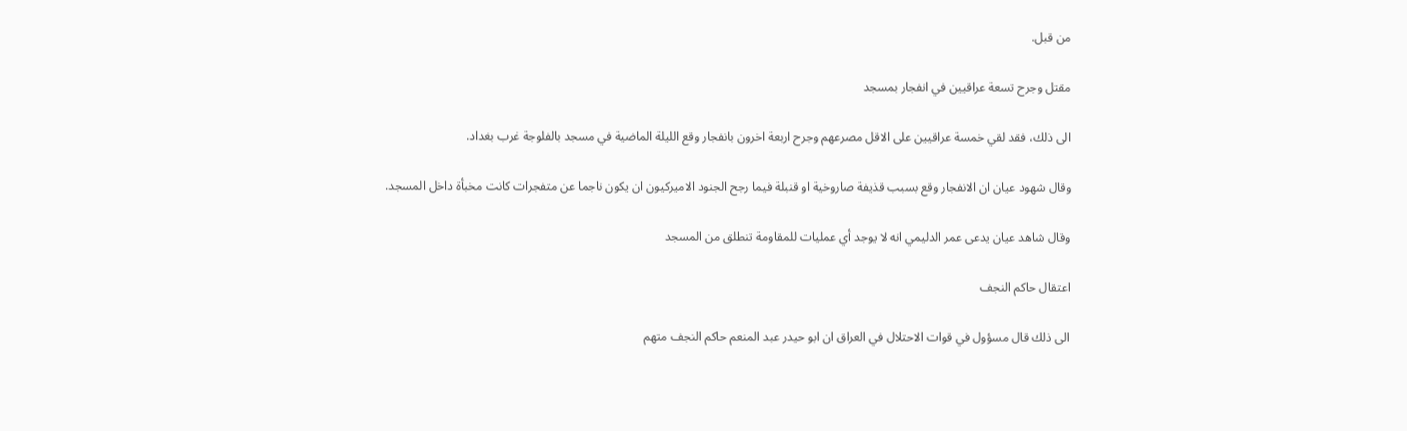من قبل.

مقتل وجرح تسعة عراقيين في انفجار بمسجد

الى ذلك، فقد لقي خمسة عراقيين على الاقل مصرعهم وجرح اربعة اخرون بانفجار وقع الليلة الماضية في مسجد بالفلوجة غرب بغداد.

وقال شهود عيان ان الانفجار وقع بسبب قذيفة صاروخية او قنبلة فيما رجح الجنود الاميركيون ان يكون ناجما عن متفجرات كانت مخبأة داخل المسجد.

وقال شاهد عيان يدعى عمر الدليمي انه لا يوجد أي عمليات للمقاومة تنطلق من المسجد

اعتقال حاكم النجف

الى ذلك قال مسؤول في قوات الاحتلال في العراق ان ابو حيدر عبد المنعم حاكم النجف متهم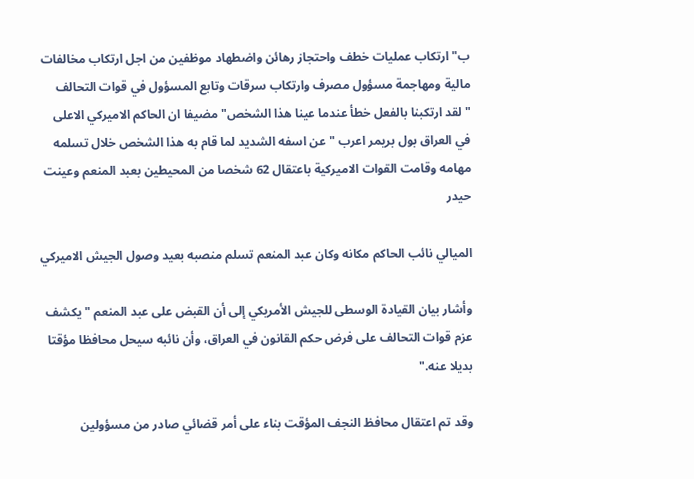ب"ارتكاب عمليات خطف واحتجاز رهائن واضطهاد موظفين من اجل ارتكاب مخالفات مالية ومهاجمة مسؤول مصرف وارتكاب سرقات وتابع المسؤول في قوات التحالف "لقد ارتكبنا بالفعل خطأ عندما عينا هذا الشخص" مضيفا ان الحاكم الاميركي الاعلى في العراق بول بريمر اعرب "عن اسفه الشديد لما قام به هذا الشخص خلال تسلمه مهامه وقامت القوات الاميركية باعتقال 62 شخصا من المحيطين بعبد المنعم وعينت حيدر

الميالي نائب الحاكم مكانه وكان عبد المنعم تسلم منصبه بعيد وصول الجيش الاميركي

وأشار بيان القيادة الوسطى للجيش الأمريكي إلى أن القبض على عبد المنعم "يكشف عزم قوات التحالف على فرض حكم القانون في العراق، وأن نائبه سيحل محافظا مؤقتا بديلا عنه."

وقد تم اعتقال محافظ النجف المؤقت بناء على أمر قضائي صادر من مسؤولين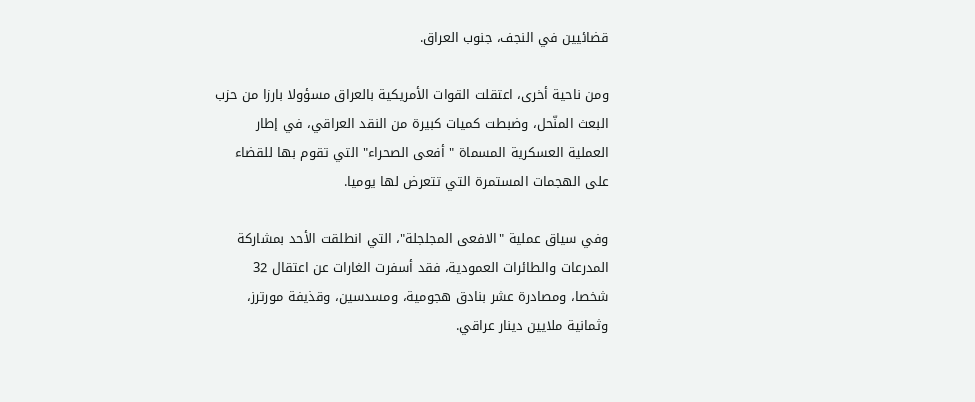قضائيين في النجف، جنوب العراق.

ومن ناحية أخرى، اعتقلت القوات الأمريكية بالعراق مسؤولا بارزا من حزب البعث المنّحل، وضبطت كميات كبيرة من النقد العراقي، في إطار العملية العسكرية المسماة " أفعى الصحراء" التي تقوم بها للقضاء على الهجمات المستمرة التي تتعرض لها يوميا.

وفي سياق عملية "الافعى المجلجلة"، التي انطلقت الأحد بمشاركة المدرعات والطائرات العمودية، فقد أسفرت الغارات عن اعتقال 32 شخصا، ومصادرة عشر بنادق هجومية، ومسدسين، وقذيفة مورترز، وثمانية ملايين دينار عراقي.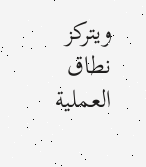ويتركز نطاق العملية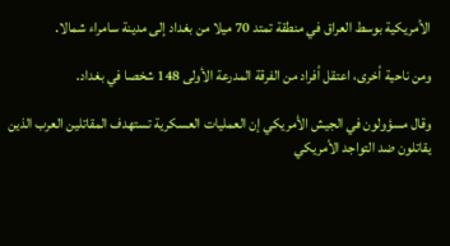الأمريكية بوسط العراق في منطقة تمتد 70 ميلا من بغداد إلى مدينة سامراء شمالا.

ومن ناحية أخرى، اعتقل أفراد من الفرقة المدرعة الأولى 148 شخصا في بغداد.

وقال مسؤولون في الجيش الأمريكي إن العمليات العسكرية تستهدف المقاتلين العرب الذين يقاتلون ضد التواجد الأمريكي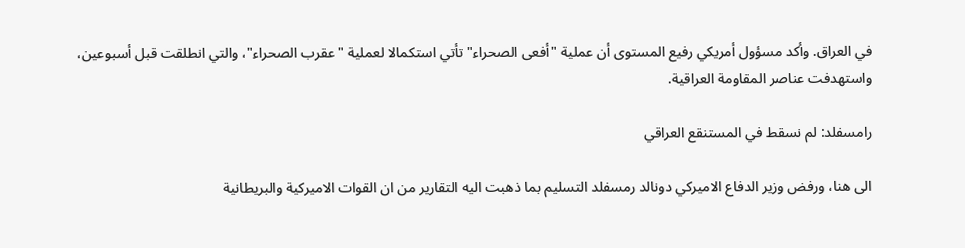في العراق. وأكد مسؤول أمريكي رفيع المستوى أن عملية "أفعى الصحراء" تأتي استكمالا لعملية "عقرب الصحراء"، والتي انطلقت قبل أسبوعين، واستهدفت عناصر المقاومة العراقية.

رامسفلد: لم نسقط في المستنقع العراقي

الى هنا، ورفض وزير الدفاع الاميركي دونالد رمسفلد التسليم بما ذهبت اليه التقارير من ان القوات الاميركية والبريطانية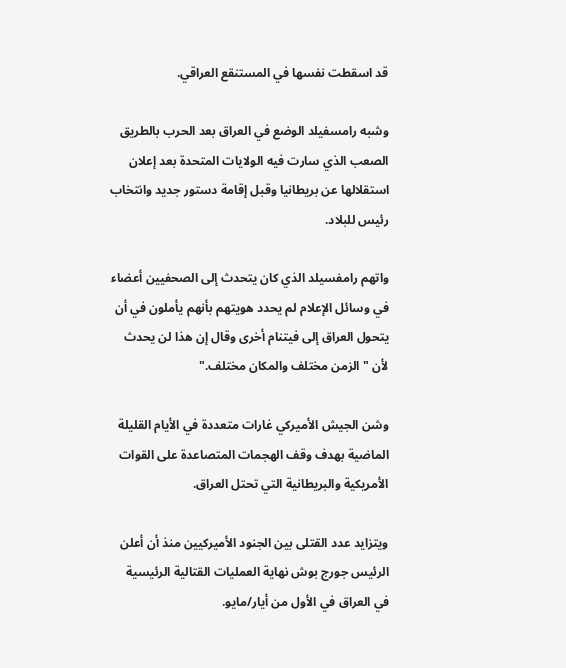قد اسقطت نفسها في المستنقع العراقي.

وشبه رامسفيلد الوضع في العراق بعد الحرب بالطريق الصعب الذي سارت فيه الولايات المتحدة بعد إعلان استقلالها عن بريطانيا وقبل إقامة دستور جديد وانتخاب رئيس للبلاد.

واتهم رامفسيلد الذي كان يتحدث إلى الصحفيين أعضاء في وسائل الإعلام لم يحدد هويتهم بأنهم يأملون في أن يتحول العراق إلى فيتنام أخرى وقال إن هذا لن يحدث لأن "الزمن مختلف والمكان مختلف."

وشن الجيش الأميركي غارات متعددة في الأيام القليلة الماضية بهدف وقف الهجمات المتصاعدة على القوات الأمريكية والبريطانية التي تحتل العراق.

ويتزايد عدد القتلى بين الجنود الأميركيين منذ أن أعلن الرئيس جورج بوش نهاية العمليات القتالية الرئيسية في العراق في الأول من أيار/مايو.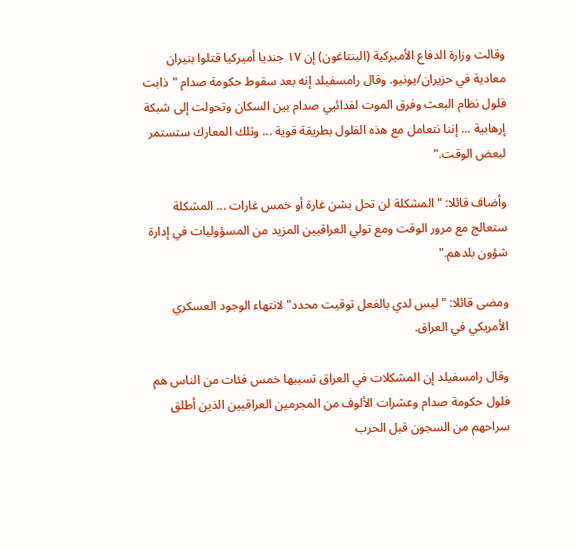وقالت وزارة الدفاع الأميركية (البنتاغون) إن ١٧ جنديا أميركيا قتلوا بنيران معادية في حزيران/يونيو. وقال رامسفيلد إنه بعد سقوط حكومة صدام "ذابت فلول نظام البعث وفرق الموت لفدائيي صدام بين السكان وتحولت إلى شبكة إرهابية ... إننا نتعامل مع هذه الفلول بطريقة قوية ... وتلك المعارك ستستمر لبعض الوقت."

وأضاف قائلا: "المشكلة لن تحل بشن غارة أو خمس غارات ... المشكلة ستعالج مع مرور الوقت ومع تولي العراقيين المزيد من المسؤوليات في إدارة شؤون بلدهم."

ومضى قائلا: "ليس لدي بالفعل توقيت محدد" لانتهاء الوجود العسكري الأمريكي في العراق.

وقال رامسفيلد إن المشكلات في العراق تسببها خمس فئات من الناس هم فلول حكومة صدام وعشرات الألوف من المجرمين العراقيين الذين أطلق سراحهم من السجون قبل الحرب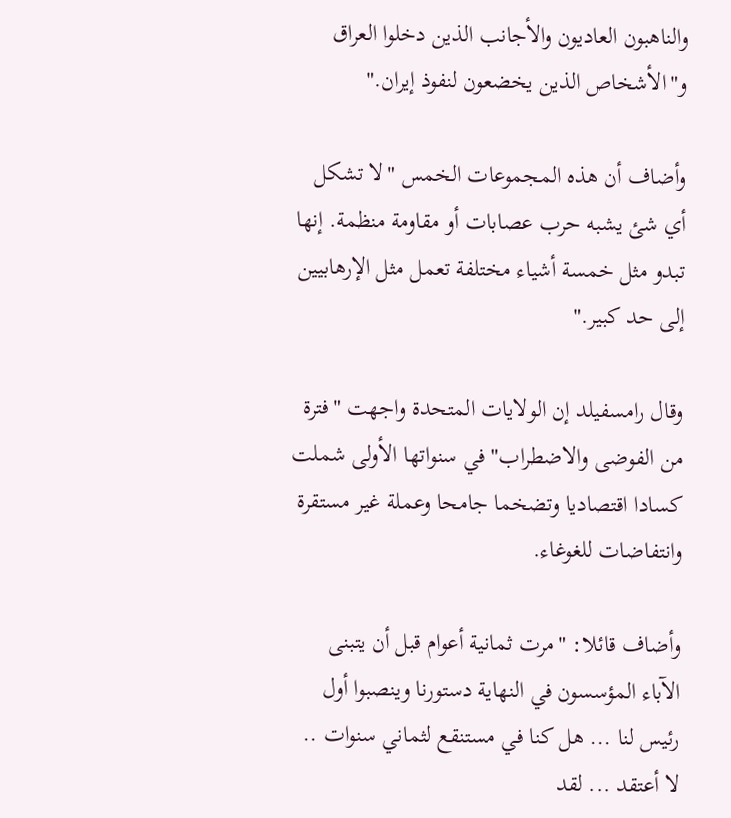والناهبون العاديون والأجانب الذين دخلوا العراق و"الأشخاص الذين يخضعون لنفوذ إيران."

وأضاف أن هذه المجموعات الخمس "لا تشكل أي شئ يشبه حرب عصابات أو مقاومة منظمة. إنها تبدو مثل خمسة أشياء مختلفة تعمل مثل الإرهابيين إلى حد كبير."

وقال رامسفيلد إن الولايات المتحدة واجهت "فترة من الفوضى والاضطراب" في سنواتها الأولى شملت كسادا اقتصاديا وتضخما جامحا وعملة غير مستقرة وانتفاضات للغوغاء.

وأضاف قائلا: "مرت ثمانية أعوام قبل أن يتبنى الآباء المؤسسون في النهاية دستورنا وينصبوا أول رئيس لنا ... هل كنا في مستنقع لثماني سنوات .. لا أعتقد ... لقد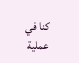كنا في عملية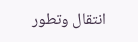انتقال وتطور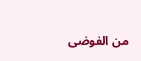من الفوضى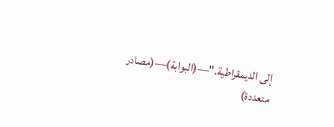إلى الديمقراطية."—(البوابة)—(مصادر متعددة)